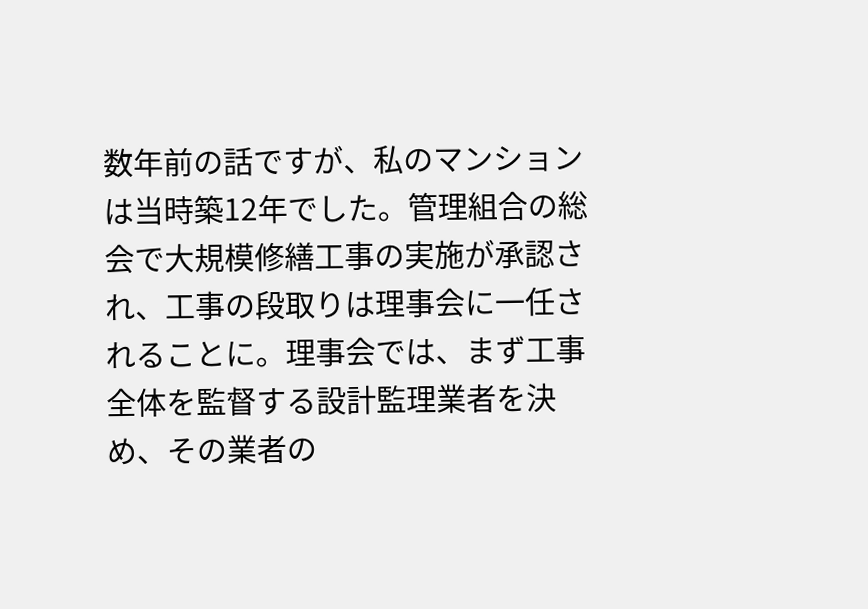数年前の話ですが、私のマンションは当時築12年でした。管理組合の総会で大規模修繕工事の実施が承認され、工事の段取りは理事会に一任されることに。理事会では、まず工事全体を監督する設計監理業者を決め、その業者の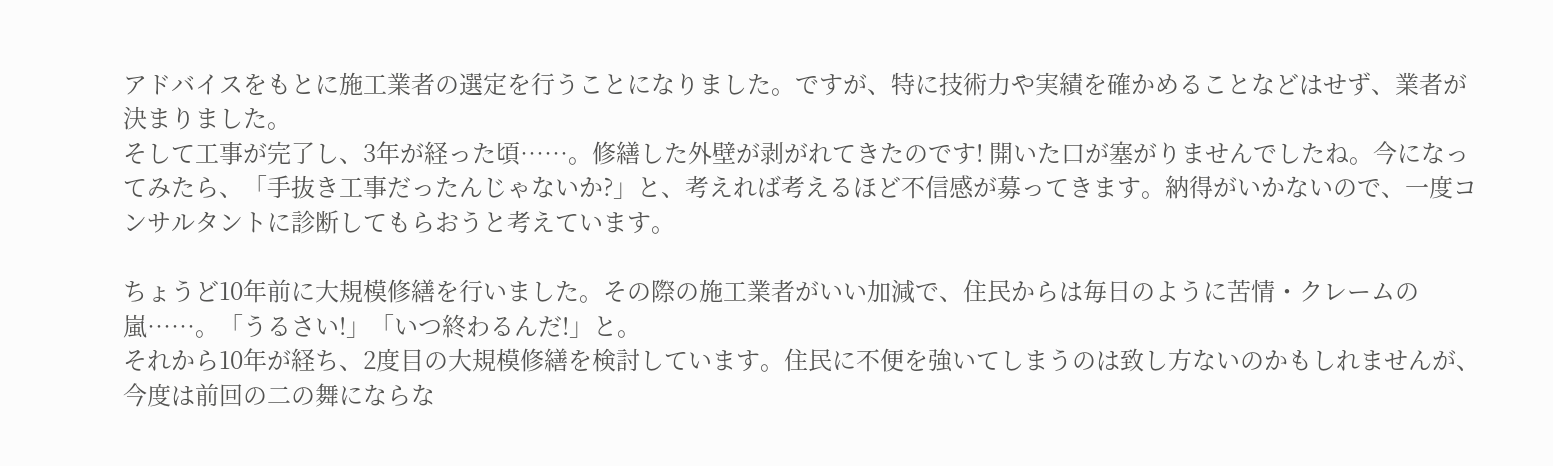アドバイスをもとに施工業者の選定を行うことになりました。ですが、特に技術力や実績を確かめることなどはせず、業者が決まりました。
そして工事が完了し、3年が経った頃……。修繕した外壁が剥がれてきたのです! 開いた口が塞がりませんでしたね。今になってみたら、「手抜き工事だったんじゃないか?」と、考えれば考えるほど不信感が募ってきます。納得がいかないので、一度コンサルタントに診断してもらおうと考えています。

ちょうど10年前に大規模修繕を行いました。その際の施工業者がいい加減で、住民からは毎日のように苦情・クレームの嵐……。「うるさい!」「いつ終わるんだ!」と。
それから10年が経ち、2度目の大規模修繕を検討しています。住民に不便を強いてしまうのは致し方ないのかもしれませんが、今度は前回の二の舞にならな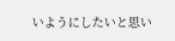いようにしたいと思い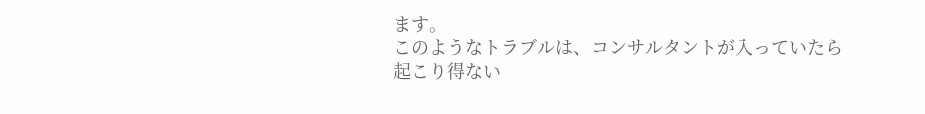ます。
このようなトラブルは、コンサルタントが入っていたら起こり得ない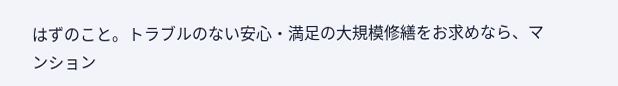はずのこと。トラブルのない安心・満足の大規模修繕をお求めなら、マンション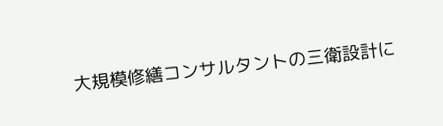大規模修繕コンサルタントの三衛設計に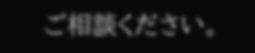ご相談ください。